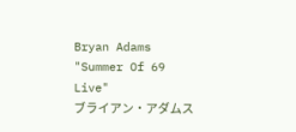Bryan Adams "Summer Of 69 Live"
ブライアン・アダムス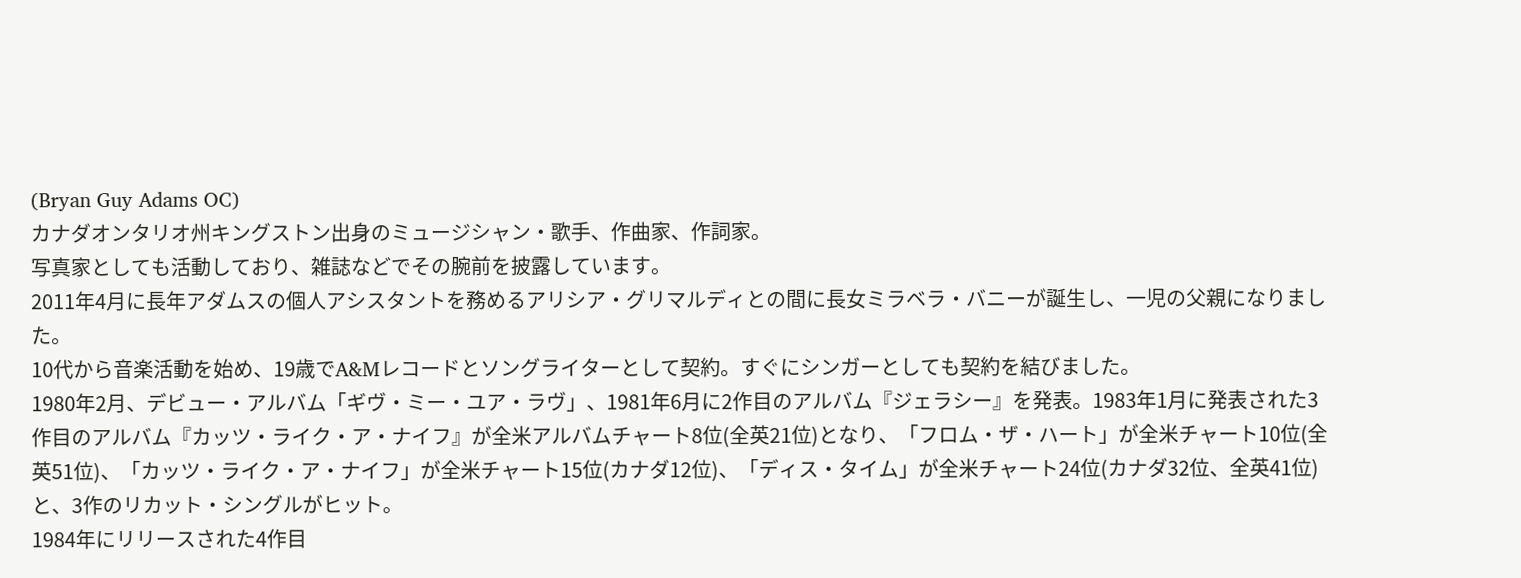(Bryan Guy Adams OC)
カナダオンタリオ州キングストン出身のミュージシャン・歌手、作曲家、作詞家。
写真家としても活動しており、雑誌などでその腕前を披露しています。
2011年4月に長年アダムスの個人アシスタントを務めるアリシア・グリマルディとの間に長女ミラベラ・バニーが誕生し、一児の父親になりました。
10代から音楽活動を始め、19歳でA&Mレコードとソングライターとして契約。すぐにシンガーとしても契約を結びました。
1980年2月、デビュー・アルバム「ギヴ・ミー・ユア・ラヴ」、1981年6月に2作目のアルバム『ジェラシー』を発表。1983年1月に発表された3作目のアルバム『カッツ・ライク・ア・ナイフ』が全米アルバムチャート8位(全英21位)となり、「フロム・ザ・ハート」が全米チャート10位(全英51位)、「カッツ・ライク・ア・ナイフ」が全米チャート15位(カナダ12位)、「ディス・タイム」が全米チャート24位(カナダ32位、全英41位)と、3作のリカット・シングルがヒット。
1984年にリリースされた4作目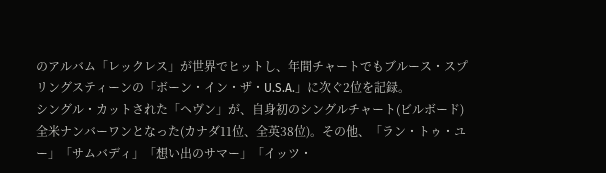のアルバム「レックレス」が世界でヒットし、年間チャートでもブルース・スプリングスティーンの「ボーン・イン・ザ・U.S.A.」に次ぐ2位を記録。
シングル・カットされた「ヘヴン」が、自身初のシングルチャート(ビルボード)全米ナンバーワンとなった(カナダ11位、全英38位)。その他、「ラン・トゥ・ユー」「サムバディ」「想い出のサマー」「イッツ・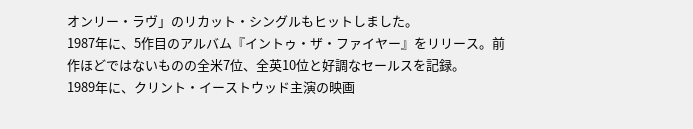オンリー・ラヴ」のリカット・シングルもヒットしました。
1987年に、5作目のアルバム『イントゥ・ザ・ファイヤー』をリリース。前作ほどではないものの全米7位、全英10位と好調なセールスを記録。
1989年に、クリント・イーストウッド主演の映画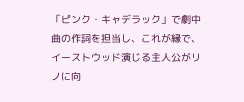「ピンク・キャデラック」で劇中曲の作詞を担当し、これが縁で、イーストウッド演じる主人公がリノに向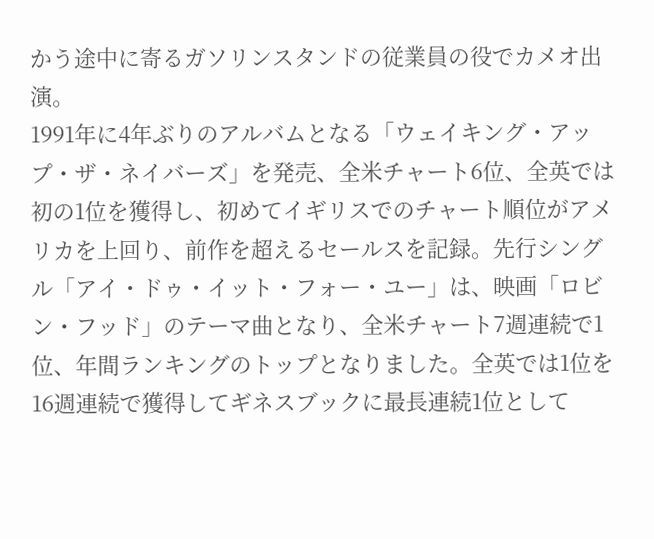かう途中に寄るガソリンスタンドの従業員の役でカメオ出演。
1991年に4年ぶりのアルバムとなる「ウェイキング・アップ・ザ・ネイバーズ」を発売、全米チャート6位、全英では初の1位を獲得し、初めてイギリスでのチャート順位がアメリカを上回り、前作を超えるセールスを記録。先行シングル「アイ・ドゥ・イット・フォー・ユー」は、映画「ロビン・フッド」のテーマ曲となり、全米チャート7週連続で1位、年間ランキングのトップとなりました。全英では1位を16週連続で獲得してギネスブックに最長連続1位として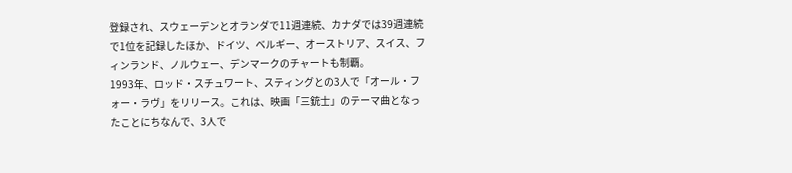登録され、スウェーデンとオランダで11週連続、カナダでは39週連続で1位を記録したほか、ドイツ、ベルギー、オーストリア、スイス、フィンランド、ノルウェー、デンマークのチャートも制覇。
1993年、ロッド・スチュワート、スティングとの3人で「オール・フォー・ラヴ」をリリース。これは、映画「三銃士」のテーマ曲となったことにちなんで、3人で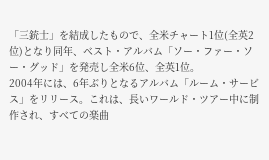「三銃士」を結成したもので、全米チャート1位(全英2位)となり同年、ベスト・アルバム「ソー・ファー・ソー・グッド」を発売し全米6位、全英1位。
2004年には、6年ぶりとなるアルバム「ルーム・サービス」をリリース。これは、長いワールド・ツアー中に制作され、すべての楽曲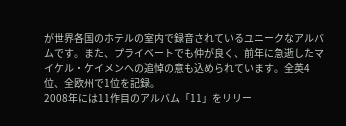が世界各国のホテルの室内で録音されているユニークなアルバムです。また、プライベートでも仲が良く、前年に急逝したマイケル・ケイメンへの追悼の意も込められています。全英4位、全欧州で1位を記録。
2008年には11作目のアルバム「11」をリリー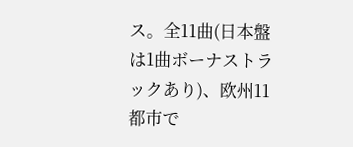ス。全11曲(日本盤は1曲ボーナストラックあり)、欧州11都市で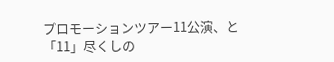プロモーションツアー11公演、と「11」尽くしの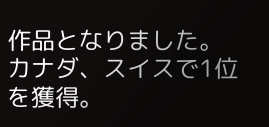作品となりました。
カナダ、スイスで1位を獲得。